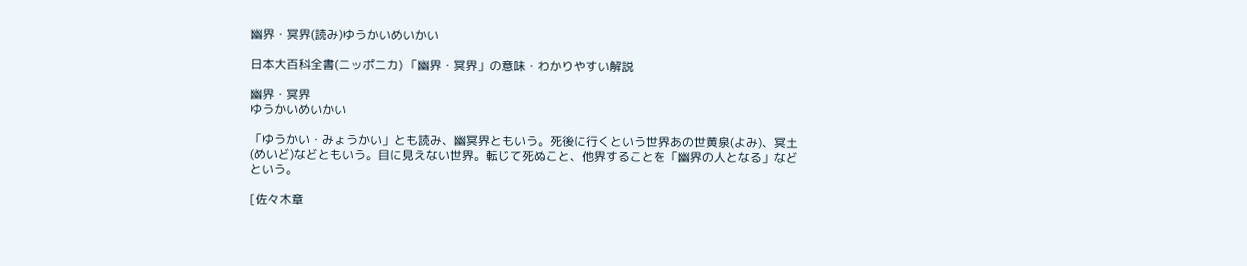幽界・冥界(読み)ゆうかいめいかい

日本大百科全書(ニッポニカ) 「幽界・冥界」の意味・わかりやすい解説

幽界・冥界
ゆうかいめいかい

「ゆうかい・みょうかい」とも読み、幽冥界ともいう。死後に行くという世界あの世黄泉(よみ)、冥土(めいど)などともいう。目に見えない世界。転じて死ぬこと、他界することを「幽界の人となる」などという。

[佐々木章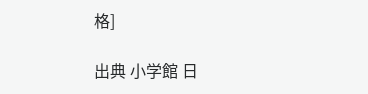格]

出典 小学館 日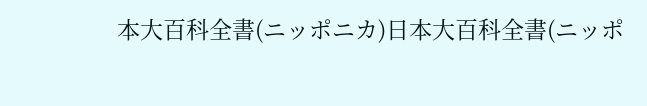本大百科全書(ニッポニカ)日本大百科全書(ニッポ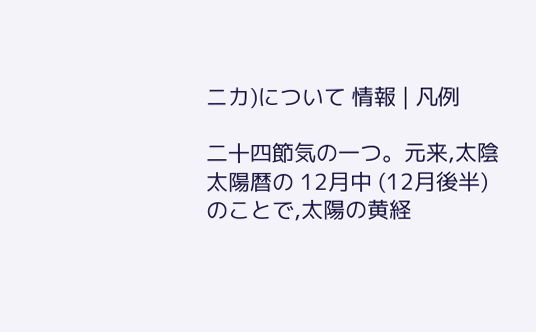ニカ)について 情報 | 凡例

二十四節気の一つ。元来,太陰太陽暦の 12月中 (12月後半) のことで,太陽の黄経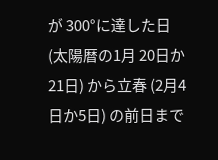が 300°に達した日 (太陽暦の1月 20日か 21日) から立春 (2月4日か5日) の前日まで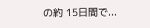の約 15日間で...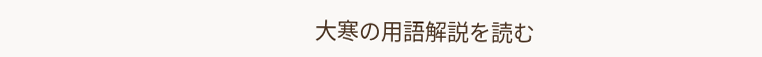大寒の用語解説を読む